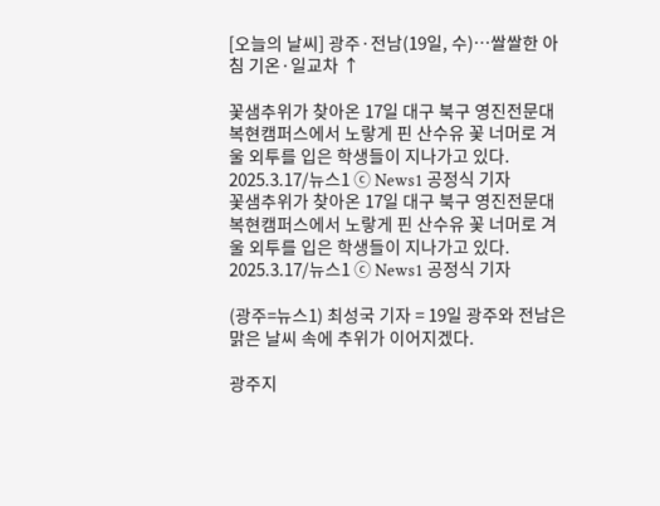[오늘의 날씨] 광주·전남(19일, 수)…쌀쌀한 아침 기온·일교차 ↑

꽃샘추위가 찾아온 17일 대구 북구 영진전문대 복현캠퍼스에서 노랗게 핀 산수유 꽃 너머로 겨울 외투를 입은 학생들이 지나가고 있다. 2025.3.17/뉴스1 ⓒ News1 공정식 기자
꽃샘추위가 찾아온 17일 대구 북구 영진전문대 복현캠퍼스에서 노랗게 핀 산수유 꽃 너머로 겨울 외투를 입은 학생들이 지나가고 있다. 2025.3.17/뉴스1 ⓒ News1 공정식 기자

(광주=뉴스1) 최성국 기자 = 19일 광주와 전남은 맑은 날씨 속에 추위가 이어지겠다.

광주지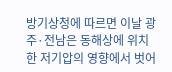방기상청에 따르면 이날 광주·전남은 동해상에 위치한 저기압의 영향에서 벗어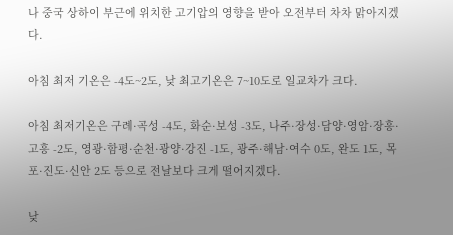나 중국 상하이 부근에 위치한 고기압의 영향을 받아 오전부터 차차 맑아지겠다.

아침 최저 기온은 -4도~2도, 낮 최고기온은 7~10도로 일교차가 크다.

아침 최저기온은 구례·곡성 -4도, 화순·보성 -3도, 나주·장성·담양·영암·장흥·고흥 -2도, 영광·함평·순천·광양·강진 -1도, 광주·해남·여수 0도, 완도 1도, 목포·진도·신안 2도 등으로 전날보다 크게 떨어지겠다.

낮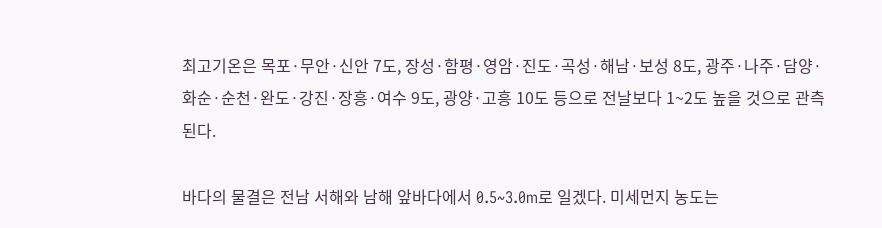최고기온은 목포·무안·신안 7도, 장성·함평·영암·진도·곡성·해남·보성 8도, 광주·나주·담양·화순·순천·완도·강진·장흥·여수 9도, 광양·고흥 10도 등으로 전날보다 1~2도 높을 것으로 관측된다.

바다의 물결은 전남 서해와 남해 앞바다에서 0.5~3.0m로 일겠다. 미세먼지 농도는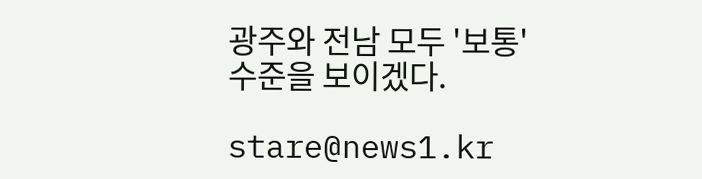광주와 전남 모두 '보통' 수준을 보이겠다.

stare@news1.kr